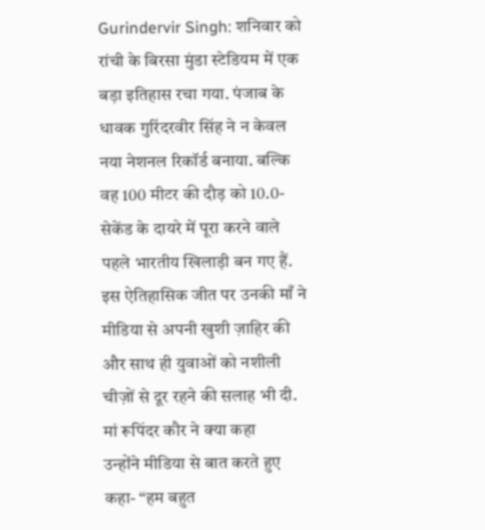Gurindervir Singh: शनिवार को रांची के बिरसा मुंडा स्टेडियम में एक बड़ा इतिहास रचा गया. पंजाब के धावक गुरिंदरवीर सिंह ने न केवल नया नेशनल रिकॉर्ड बनाया. बल्कि वह 100 मीटर की दौड़ को 10.0-सेकेंड के दायरे में पूरा करने वाले पहले भारतीय खिलाड़ी बन गए हैं. इस ऐतिहासिक जीत पर उनकी माँ ने मीडिया से अपनी खुशी ज़ाहिर की और साथ ही युवाओं को नशीली चीज़ों से दूर रहने की सलाह भी दी.
मां रूपिंदर कौर ने क्या कहा
उन्होंने मीडिया से बात करते हुए कहा- “हम बहुत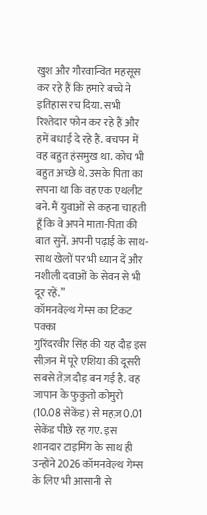खुश और गौरवान्वित महसूस कर रहे हैं कि हमारे बच्चे ने इतिहास रच दिया. सभी रिश्तेदार फोन कर रहे हैं और हमें बधाई दे रहे हैं. बचपन में वह बहुत हंसमुख था. कोच भी बहुत अच्छे थे. उसके पिता का सपना था कि वह एक एथलीट बने. मैं युवाओं से कहना चाहती हूँ कि वे अपने माता-पिता की बात सुनें. अपनी पढ़ाई के साथ-साथ खेलों पर भी ध्यान दें और नशीली दवाओं के सेवन से भी दूर रहें.”
कॉमनवेल्थ गेम्स का टिकट पक्का
गुरिंदरवीर सिंह की यह दौड़ इस सीज़न में पूरे एशिया की दूसरी सबसे तेज़ दौड़ बन गई है. वह जापान के फुकुतो कोमुरो (10.08 सेकेंड) से महज़ 0.01 सेकेंड पीछे रह गए. इस शानदार टाइमिंग के साथ ही उन्होंने 2026 कॉमनवेल्थ गेम्स के लिए भी आसानी से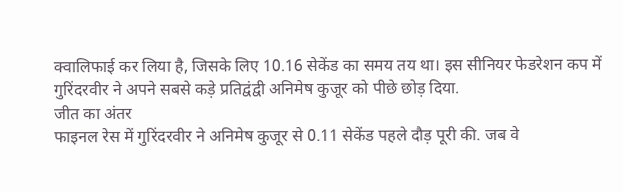क्वालिफाई कर लिया है, जिसके लिए 10.16 सेकेंड का समय तय था। इस सीनियर फेडरेशन कप में गुरिंदरवीर ने अपने सबसे कड़े प्रतिद्वंद्वी अनिमेष कुजूर को पीछे छोड़ दिया.
जीत का अंतर
फाइनल रेस में गुरिंदरवीर ने अनिमेष कुजूर से 0.11 सेकेंड पहले दौड़ पूरी की. जब वे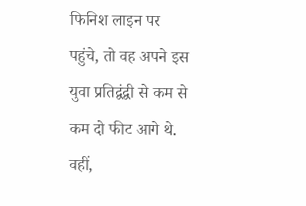फिनिश लाइन पर पहुंचे, तो वह अपने इस युवा प्रतिद्वंद्वी से कम से कम दो फीट आगे थे. वहीं,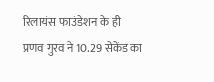रिलायंस फाउंडेशन के ही प्रणव गुरव ने 10.29 सेकेंड का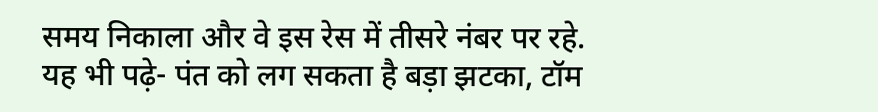समय निकाला और वे इस रेस में तीसरे नंबर पर रहे.
यह भी पढ़े- पंत को लग सकता है बड़ा झटका, टॉम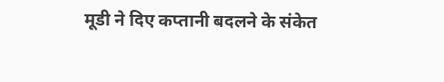मूडी ने दिए कप्तानी बदलने के संकेत